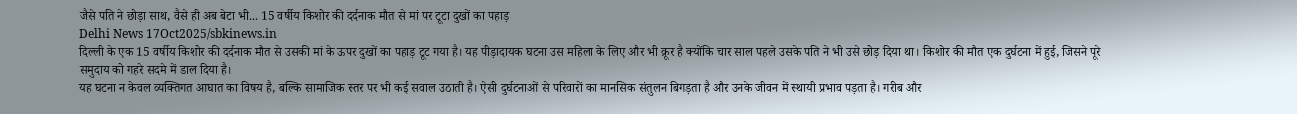जैसे पति ने छोड़ा साथ, वैसे ही अब बेटा भी... 15 वर्षीय किशोर की दर्दनाक मौत से मां पर टूटा दुखों का पहाड़
Delhi News 17Oct2025/sbkinews.in
दिल्ली के एक 15 वर्षीय किशोर की दर्दनाक मौत से उसकी मां के ऊपर दुखों का पहाड़ टूट गया है। यह पीड़ादायक घटना उस महिला के लिए और भी क्रूर है क्योंकि चार साल पहले उसके पति ने भी उसे छोड़ दिया था। किशोर की मौत एक दुर्घटना में हुई, जिसने पूरे समुदाय को गहरे सदमे में डाल दिया है।
यह घटना न केवल व्यक्तिगत आघात का विषय है, बल्कि सामाजिक स्तर पर भी कई सवाल उठाती है। ऐसी दुर्घटनाओं से परिवारों का मानसिक संतुलन बिगड़ता है और उनके जीवन में स्थायी प्रभाव पड़ता है। गरीब और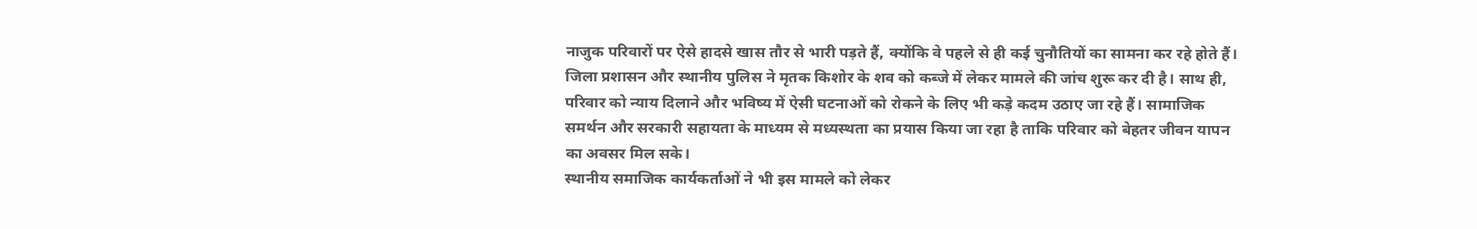नाजुक परिवारों पर ऐसे हादसे खास तौर से भारी पड़ते हैं, क्योंकि वे पहले से ही कई चुनौतियों का सामना कर रहे होते हैं।
जिला प्रशासन और स्थानीय पुलिस ने मृतक किशोर के शव को कब्जे में लेकर मामले की जांच शुरू कर दी है। साथ ही, परिवार को न्याय दिलाने और भविष्य में ऐसी घटनाओं को रोकने के लिए भी कड़े कदम उठाए जा रहे हैं। सामाजिक समर्थन और सरकारी सहायता के माध्यम से मध्यस्थता का प्रयास किया जा रहा है ताकि परिवार को बेहतर जीवन यापन का अवसर मिल सके।
स्थानीय समाजिक कार्यकर्ताओं ने भी इस मामले को लेकर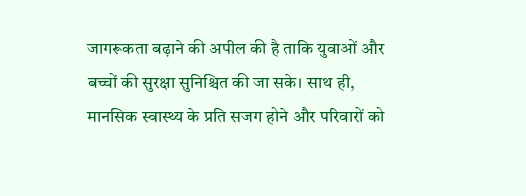जागरूकता बढ़ाने की अपील की है ताकि युवाओं और बच्चों की सुरक्षा सुनिश्चित की जा सके। साथ ही, मानसिक स्वास्थ्य के प्रति सजग होने और परिवारों को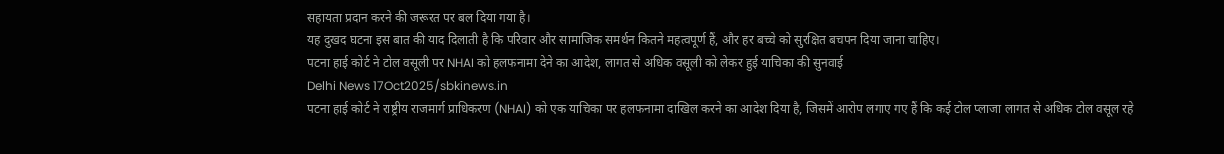सहायता प्रदान करने की जरूरत पर बल दिया गया है।
यह दुखद घटना इस बात की याद दिलाती है कि परिवार और सामाजिक समर्थन कितने महत्वपूर्ण हैं, और हर बच्चे को सुरक्षित बचपन दिया जाना चाहिए।
पटना हाई कोर्ट ने टोल वसूली पर NHAI को हलफनामा देने का आदेश, लागत से अधिक वसूली को लेकर हुई याचिका की सुनवाई
Delhi News 17Oct2025/sbkinews.in
पटना हाई कोर्ट ने राष्ट्रीय राजमार्ग प्राधिकरण (NHAI) को एक याचिका पर हलफनामा दाखिल करने का आदेश दिया है, जिसमें आरोप लगाए गए हैं कि कई टोल प्लाजा लागत से अधिक टोल वसूल रहे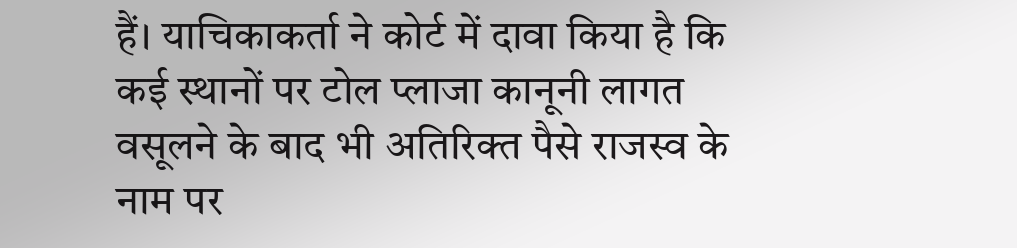हैं। याचिकाकर्ता ने कोर्ट में दावा किया है कि कई स्थानों पर टोल प्लाजा कानूनी लागत वसूलने के बाद भी अतिरिक्त पैसे राजस्व के नाम पर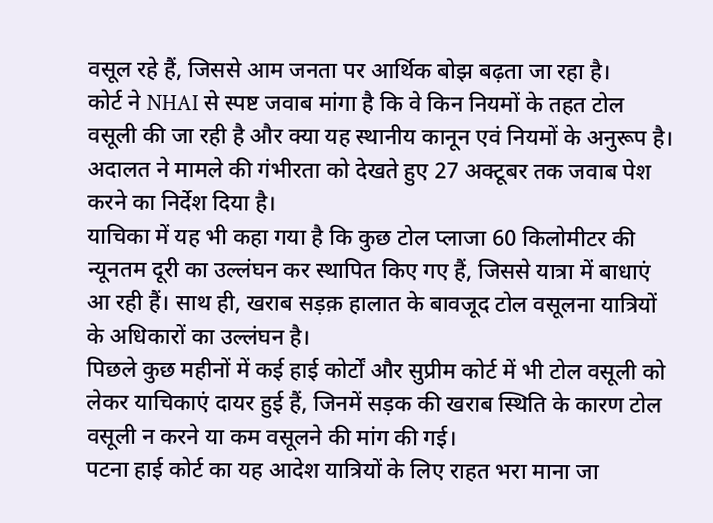वसूल रहे हैं, जिससे आम जनता पर आर्थिक बोझ बढ़ता जा रहा है।
कोर्ट ने NHAI से स्पष्ट जवाब मांगा है कि वे किन नियमों के तहत टोल वसूली की जा रही है और क्या यह स्थानीय कानून एवं नियमों के अनुरूप है। अदालत ने मामले की गंभीरता को देखते हुए 27 अक्टूबर तक जवाब पेश करने का निर्देश दिया है।
याचिका में यह भी कहा गया है कि कुछ टोल प्लाजा 60 किलोमीटर की न्यूनतम दूरी का उल्लंघन कर स्थापित किए गए हैं, जिससे यात्रा में बाधाएं आ रही हैं। साथ ही, खराब सड़क़ हालात के बावजूद टोल वसूलना यात्रियों के अधिकारों का उल्लंघन है।
पिछले कुछ महीनों में कई हाई कोर्टों और सुप्रीम कोर्ट में भी टोल वसूली को लेकर याचिकाएं दायर हुई हैं, जिनमें सड़क की खराब स्थिति के कारण टोल वसूली न करने या कम वसूलने की मांग की गई।
पटना हाई कोर्ट का यह आदेश यात्रियों के लिए राहत भरा माना जा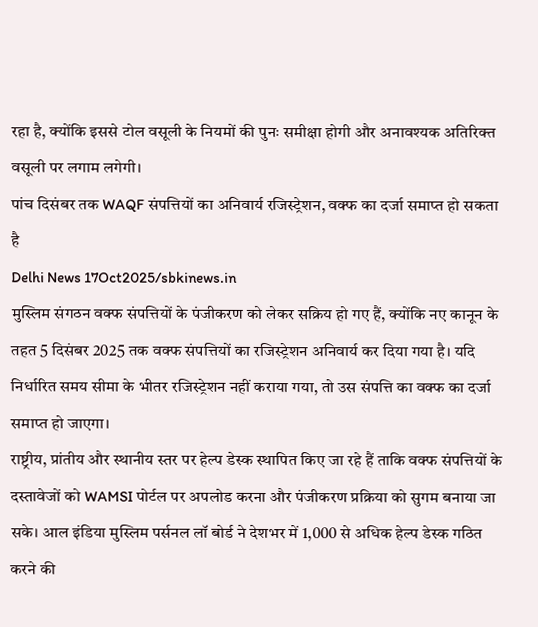रहा है, क्योंकि इससे टोल वसूली के नियमों की पुनः समीक्षा होगी और अनावश्यक अतिरिक्त वसूली पर लगाम लगेगी।
पांच दिसंबर तक WAQF संपत्तियों का अनिवार्य रजिस्ट्रेशन, वक्फ का दर्जा समाप्त हो सकता है
Delhi News 17Oct2025/sbkinews.in
मुस्लिम संगठन वक्फ संपत्तियों के पंजीकरण को लेकर सक्रिय हो गए हैं, क्योंकि नए कानून के तहत 5 दिसंबर 2025 तक वक्फ संपत्तियों का रजिस्ट्रेशन अनिवार्य कर दिया गया है। यदि निर्धारित समय सीमा के भीतर रजिस्ट्रेशन नहीं कराया गया, तो उस संपत्ति का वक्फ का दर्जा समाप्त हो जाएगा।
राष्ट्रीय, प्रांतीय और स्थानीय स्तर पर हेल्प डेस्क स्थापित किए जा रहे हैं ताकि वक्फ संपत्तियों के दस्तावेजों को WAMSI पोर्टल पर अपलोड करना और पंजीकरण प्रक्रिया को सुगम बनाया जा सके। आल इंडिया मुस्लिम पर्सनल लॉ बोर्ड ने देशभर में 1,000 से अधिक हेल्प डेस्क गठित करने की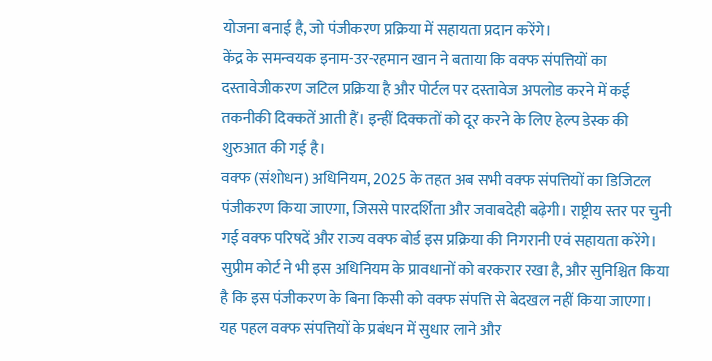योजना बनाई है, जो पंजीकरण प्रक्रिया में सहायता प्रदान करेंगे।
केंद्र के समन्वयक इनाम-उर-रहमान खान ने बताया कि वक्फ संपत्तियों का दस्तावेजीकरण जटिल प्रक्रिया है और पोर्टल पर दस्तावेज अपलोड करने में कई तकनीकी दिक्कतें आती हैं। इन्हीं दिक्कतों को दूर करने के लिए हेल्प डेस्क की शुरुआत की गई है।
वक्फ (संशोधन) अधिनियम, 2025 के तहत अब सभी वक्फ संपत्तियों का डिजिटल पंजीकरण किया जाएगा, जिससे पारदर्शिता और जवाबदेही बढ़ेगी। राष्ट्रीय स्तर पर चुनी गई वक्फ परिषदें और राज्य वक्फ बोर्ड इस प्रक्रिया की निगरानी एवं सहायता करेंगे।
सुप्रीम कोर्ट ने भी इस अधिनियम के प्रावधानों को बरकरार रखा है, और सुनिश्चित किया है कि इस पंजीकरण के बिना किसी को वक्फ संपत्ति से बेदखल नहीं किया जाएगा।
यह पहल वक्फ संपत्तियों के प्रबंधन में सुधार लाने और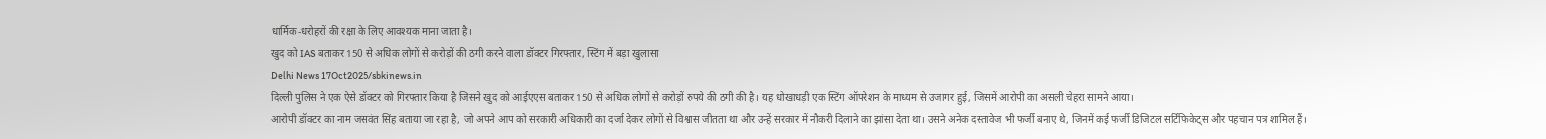धार्मिक-धरोहरों की रक्षा के लिए आवश्यक माना जाता है।
खुद को IAS बताकर 150 से अधिक लोगों से करोड़ों की ठगी करने वाला डॉक्टर गिरफ्तार, स्टिंग में बड़ा खुलासा
Delhi News 17Oct2025/sbkinews.in
दिल्ली पुलिस ने एक ऐसे डॉक्टर को गिरफ्तार किया है जिसने खुद को आईएएस बताकर 150 से अधिक लोगों से करोड़ों रुपये की ठगी की है। यह धोखाधड़ी एक स्टिंग ऑपरेशन के माध्यम से उजागर हुई, जिसमें आरोपी का असली चेहरा सामने आया।
आरोपी डॉक्टर का नाम जसवंत सिंह बताया जा रहा है, जो अपने आप को सरकारी अधिकारी का दर्जा देकर लोगों से विश्वास जीतता था और उन्हें सरकार में नौकरी दिलाने का झांसा देता था। उसने अनेक दस्तावेज भी फर्जी बनाए थे, जिनमें कई फर्जी डिजिटल सर्टिफिकेट्स और पहचान पत्र शामिल हैं।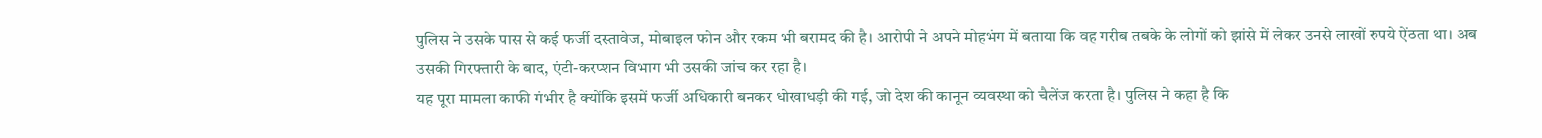पुलिस ने उसके पास से कई फर्जी दस्तावेज, मोबाइल फोन और रकम भी बरामद की है। आरोपी ने अपने मोहभंग में बताया कि वह गरीब तबके के लोगों को झांसे में लेकर उनसे लाखों रुपये ऐंठता था। अब उसकी गिरफ्तारी के बाद, एंटी-करप्शन विभाग भी उसकी जांच कर रहा है।
यह पूरा मामला काफी गंभीर है क्योंकि इसमें फर्जी अधिकारी बनकर धोखाधड़ी की गई, जो देश की कानून व्यवस्था को चैलेंज करता है। पुलिस ने कहा है कि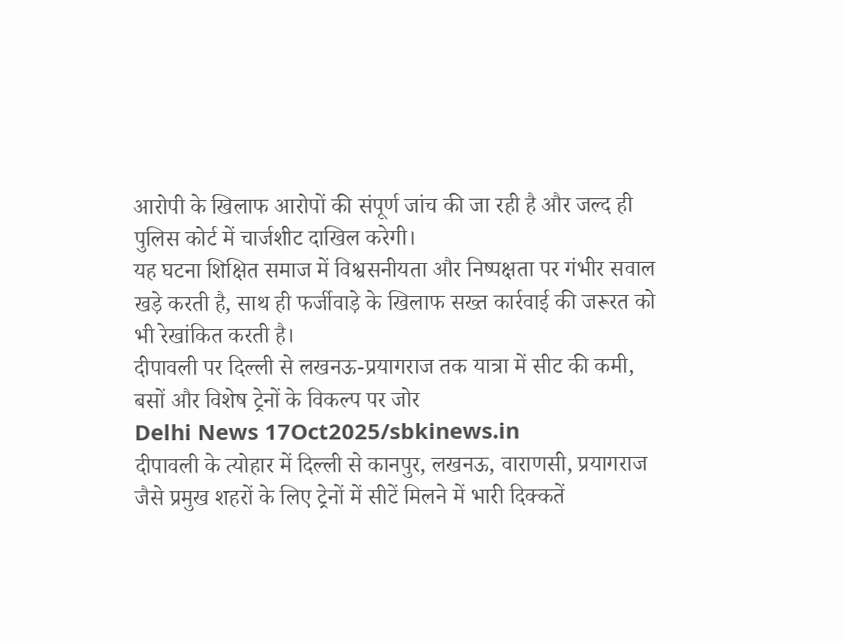आरोपी के खिलाफ आरोपों की संपूर्ण जांच की जा रही है और जल्द ही पुलिस कोर्ट में चार्जशीट दाखिल करेगी।
यह घटना शिक्षित समाज में विश्वसनीयता और निष्पक्षता पर गंभीर सवाल खड़े करती है, साथ ही फर्जीवाड़े के खिलाफ सख्त कार्रवाई की जरूरत को भी रेखांकित करती है।
दीपावली पर दिल्ली से लखनऊ-प्रयागराज तक यात्रा में सीट की कमी, बसों और विशेष ट्रेनों के विकल्प पर जोर
Delhi News 17Oct2025/sbkinews.in
दीपावली के त्योहार में दिल्ली से कानपुर, लखनऊ, वाराणसी, प्रयागराज जैसे प्रमुख शहरों के लिए ट्रेनों में सीटें मिलने में भारी दिक्कतें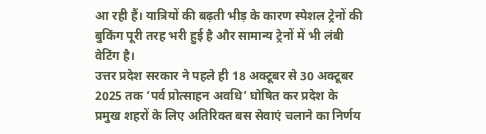आ रही हैं। यात्रियों की बढ़ती भीड़ के कारण स्पेशल ट्रेनों की बुकिंग पूरी तरह भरी हुई है और सामान्य ट्रेनों में भी लंबी वेटिंग है।
उत्तर प्रदेश सरकार ने पहले ही 18 अक्टूबर से 30 अक्टूबर 2025 तक ‘पर्व प्रोत्साहन अवधि’ घोषित कर प्रदेश के प्रमुख शहरों के लिए अतिरिक्त बस सेवाएं चलाने का निर्णय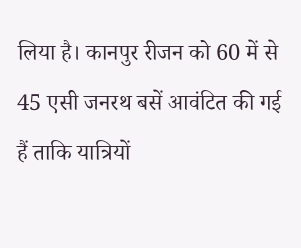लिया है। कानपुर रीजन को 60 में से 45 एसी जनरथ बसें आवंटित की गई हैं ताकि यात्रियों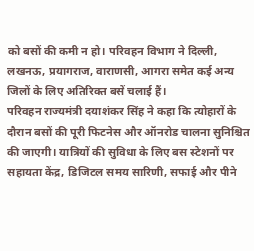को बसों की कमी न हो। परिवहन विभाग ने दिल्ली, लखनऊ, प्रयागराज, वाराणसी, आगरा समेत कई अन्य जिलों के लिए अतिरिक्त बसें चलाई हैं।
परिवहन राज्यमंत्री दयाशंकर सिंह ने कहा कि त्योहारों के दौरान बसों की पूरी फिटनेस और ऑनरोड चालना सुनिश्चित की जाएगी। यात्रियों की सुविधा के लिए बस स्टेशनों पर सहायता केंद्र, डिजिटल समय सारिणी, सफाई और पीने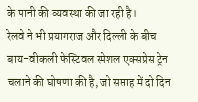के पानी की व्यवस्था की जा रही है।
रेलवे ने भी प्रयागराज और दिल्ली के बीच बाय-वीकली फेस्टिवल स्पेशल एक्सप्रेस ट्रेन चलाने की घोषणा की है, जो सप्ताह में दो दिन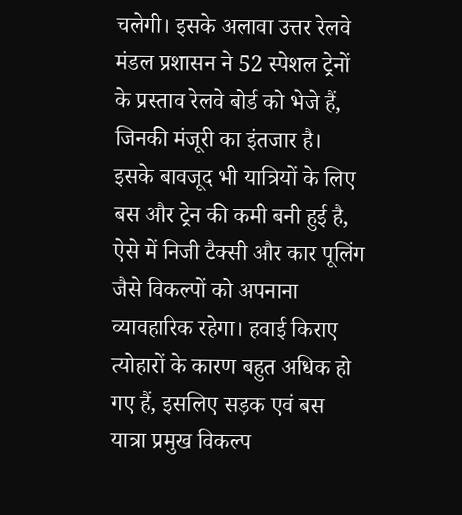चलेगी। इसके अलावा उत्तर रेलवे मंडल प्रशासन ने 52 स्पेशल ट्रेनों के प्रस्ताव रेलवे बोर्ड को भेजे हैं, जिनकी मंजूरी का इंतजार है।
इसके बावजूद भी यात्रियों के लिए बस और ट्रेन की कमी बनी हुई है, ऐसे में निजी टैक्सी और कार पूलिंग जैसे विकल्पों को अपनाना व्यावहारिक रहेगा। हवाई किराए त्योहारों के कारण बहुत अधिक हो गए हैं, इसलिए सड़क एवं बस यात्रा प्रमुख विकल्प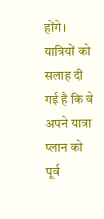होंगे।
यात्रियों को सलाह दी गई है कि वे अपने यात्रा प्लान को पूर्व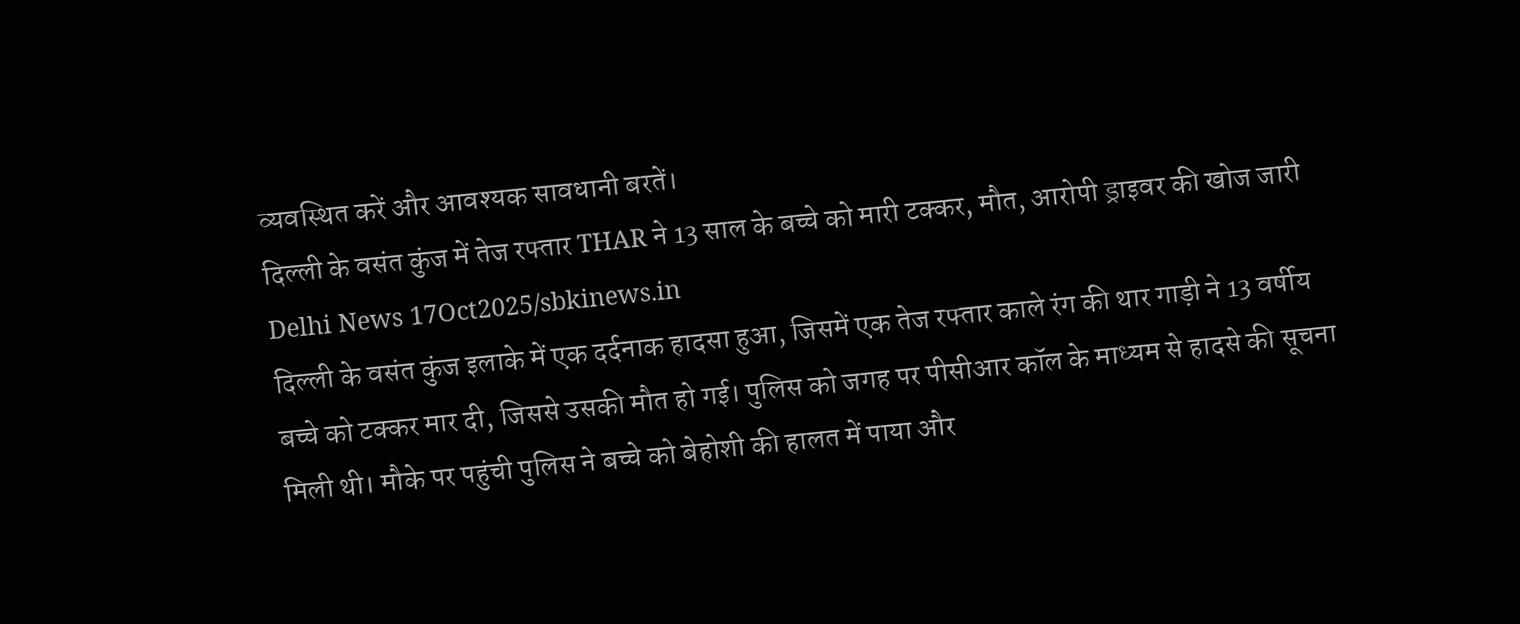व्यवस्थित करें और आवश्यक सावधानी बरतें।
दिल्ली के वसंत कुंज में तेज रफ्तार THAR ने 13 साल के बच्चे को मारी टक्कर, मौत, आरोपी ड्राइवर की खोज जारी
Delhi News 17Oct2025/sbkinews.in
दिल्ली के वसंत कुंज इलाके में एक दर्दनाक हादसा हुआ, जिसमें एक तेज रफ्तार काले रंग की थार गाड़ी ने 13 वर्षीय बच्चे को टक्कर मार दी, जिससे उसकी मौत हो गई। पुलिस को जगह पर पीसीआर कॉल के माध्यम से हादसे की सूचना मिली थी। मौके पर पहुंची पुलिस ने बच्चे को बेहोशी की हालत में पाया और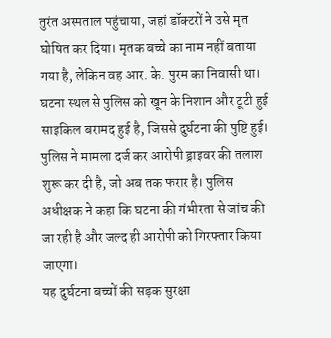तुरंत अस्पताल पहुंचाया, जहां डॉक्टरों ने उसे मृत घोषित कर दिया। मृतक बच्चे का नाम नहीं बताया गया है, लेकिन वह आर. के. पुरम का निवासी था।
घटना स्थल से पुलिस को खून के निशान और टूटी हुई साइकिल बरामद हुई है, जिससे दुर्घटना की पुष्टि हुई। पुलिस ने मामला दर्ज कर आरोपी ड्राइवर की तलाश शुरू कर दी है, जो अब तक फरार है। पुलिस अधीक्षक ने कहा कि घटना की गंभीरता से जांच की जा रही है और जल्द ही आरोपी को गिरफ्तार किया जाएगा।
यह दुर्घटना बच्चों की सड़क सुरक्षा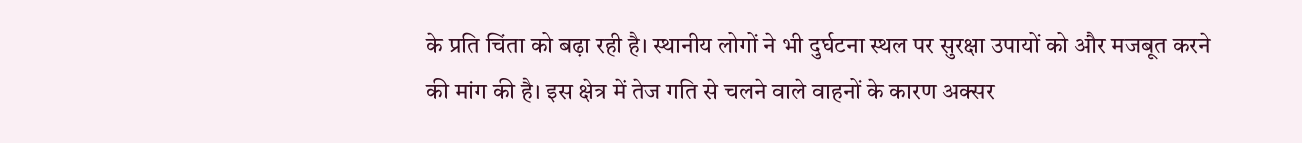के प्रति चिंता को बढ़ा रही है। स्थानीय लोगों ने भी दुर्घटना स्थल पर सुरक्षा उपायों को और मजबूत करने की मांग की है। इस क्षेत्र में तेज गति से चलने वाले वाहनों के कारण अक्सर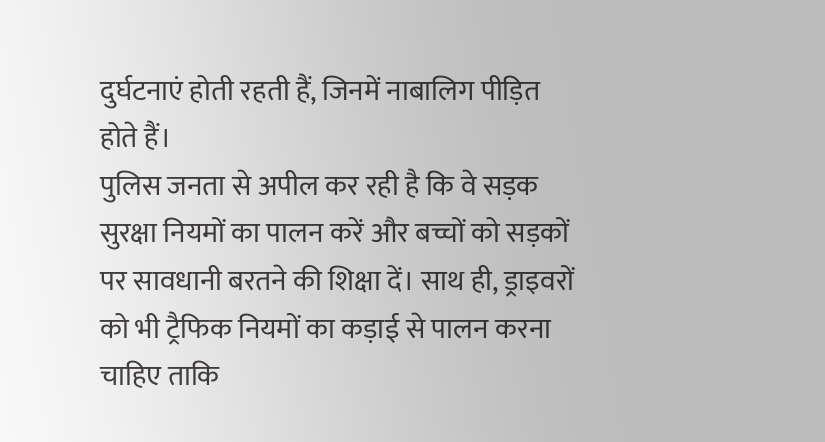दुर्घटनाएं होती रहती हैं, जिनमें नाबालिग पीड़ित होते हैं।
पुलिस जनता से अपील कर रही है कि वे सड़क सुरक्षा नियमों का पालन करें और बच्चों को सड़कों पर सावधानी बरतने की शिक्षा दें। साथ ही, ड्राइवरों को भी ट्रैफिक नियमों का कड़ाई से पालन करना चाहिए ताकि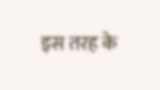इस तरह के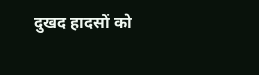दुखद हादसों को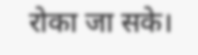रोका जा सके।